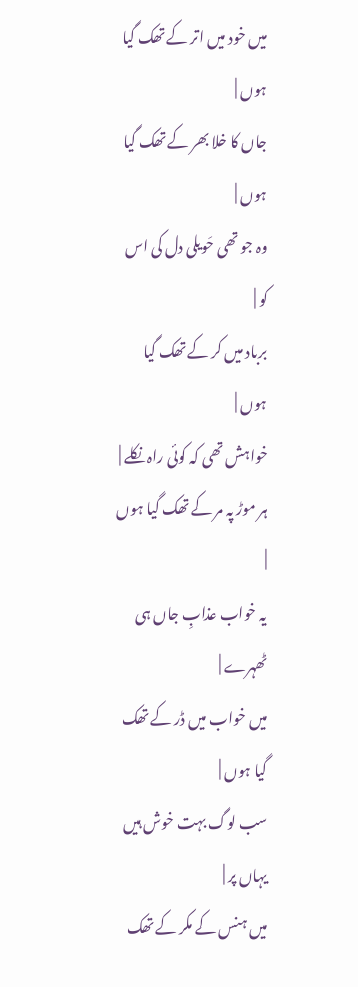میں خود میں اتر کے تھک گیا ہوں |
جاں کا خلا بھر کے تھک گیا ہوں |
وہ جو تھی حَویلی دل کی اس کو |
برباد میں کر کے تھک گیا ہوں |
خواہش تھی کہ کوئی راہ نکلے |
ہر موڑ پہ مر کے تھک گیا ہوں |
یہ خواب عذابِ جاں ہی ٹھہرے |
میں خواب میں ڈر کے تھک گیا ہوں |
سب لوگ بہت خوش ہیں یہاں پر |
میں ہنس کے مکر کے تھک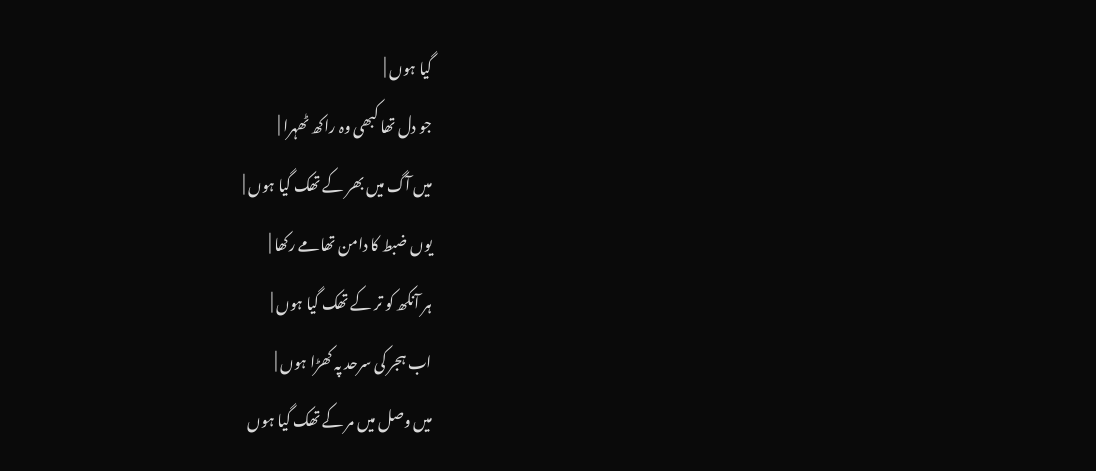گیا ہوں |
جو دل تھا کبھی وہ راکھ ٹھہرا |
میں آگ میں بھر کے تھک گیا ہوں |
یوں ضبط کا دامن تھامے رکھا |
ہر آنکھ کو تر کے تھک گیا ہوں |
اب ہجر کی سرحد پہ کھڑا ہوں |
میں وصل میں مر کے تھک گیا ہوں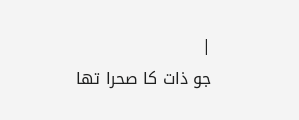|
جو ذات کا صحرا تھا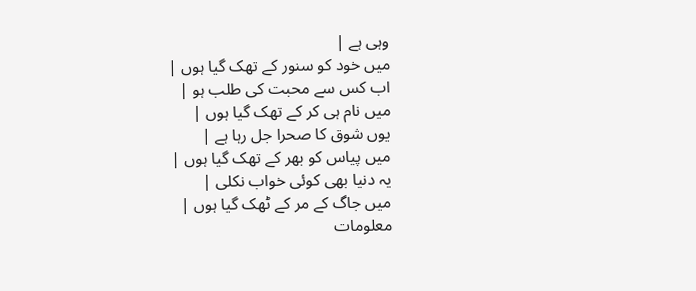وہی ہے |
میں خود کو سنور کے تھک گیا ہوں |
اب کس سے محبت کی طلب ہو |
میں نام ہی کر کے تھک گیا ہوں |
یوں شوق کا صحرا جل رہا ہے |
میں پیاس کو بھر کے تھک گیا ہوں |
یہ دنیا بھی کوئی خواب نکلی |
میں جاگ کے مر کے ٹھک گیا ہوں |
معلومات